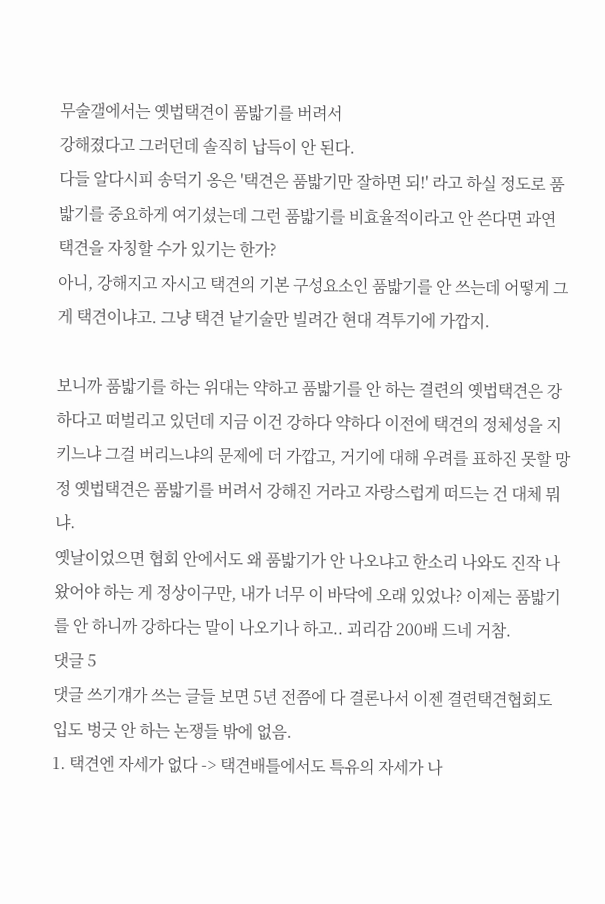무술갤에서는 옛법택견이 품밟기를 버려서
강해졌다고 그러던데 솔직히 납득이 안 된다.
다들 알다시피 송덕기 옹은 '택견은 품밟기만 잘하면 되!' 라고 하실 정도로 품밟기를 중요하게 여기셨는데 그런 품밟기를 비효율적이라고 안 쓴다면 과연 택견을 자칭할 수가 있기는 한가?
아니, 강해지고 자시고 택견의 기본 구성요소인 품밟기를 안 쓰는데 어떻게 그게 택견이냐고. 그냥 택견 낱기술만 빌려간 현대 격투기에 가깝지.

보니까 품밟기를 하는 위대는 약하고 품밟기를 안 하는 결련의 옛법택견은 강하다고 떠벌리고 있던데 지금 이건 강하다 약하다 이전에 택견의 정체성을 지키느냐 그걸 버리느냐의 문제에 더 가깝고, 거기에 대해 우려를 표하진 못할 망정 옛법택견은 품밟기를 버려서 강해진 거라고 자랑스럽게 떠드는 건 대체 뭐냐.
옛날이었으면 협회 안에서도 왜 품밟기가 안 나오냐고 한소리 나와도 진작 나왔어야 하는 게 정상이구만, 내가 너무 이 바닥에 오래 있었나? 이제는 품밟기를 안 하니까 강하다는 말이 나오기나 하고.. 괴리감 200배 드네 거참.
댓글 5
댓글 쓰기걔가 쓰는 글들 보면 5년 전쯤에 다 결론나서 이젠 결련택견협회도 입도 벙긋 안 하는 논쟁들 밖에 없음.
1. 택견엔 자세가 없다 -> 택견배틀에서도 특유의 자세가 나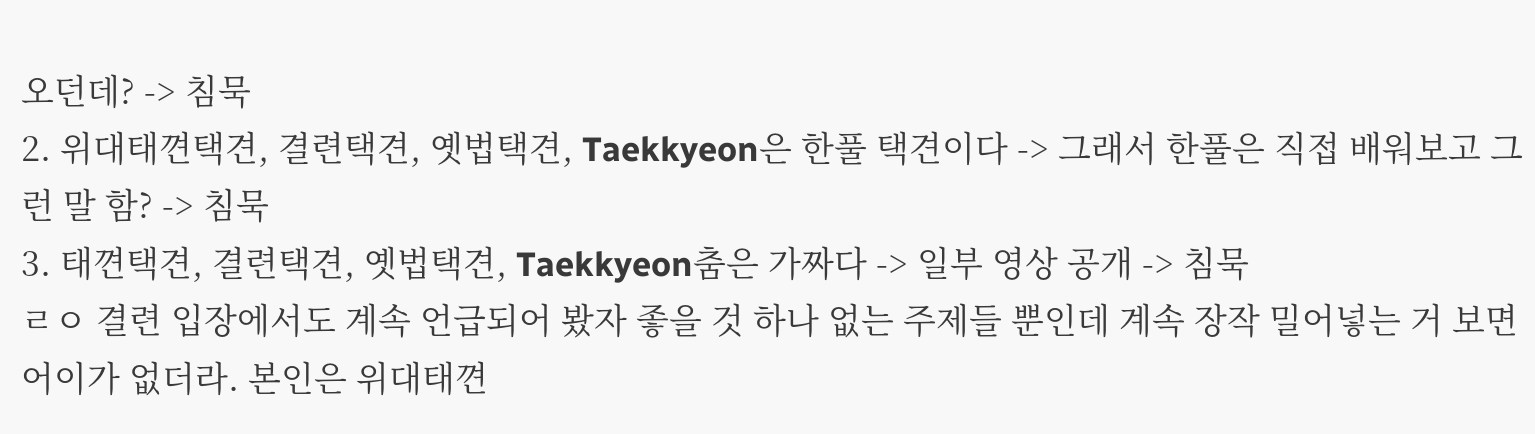오던데? -> 침묵
2. 위대태껸택견, 결련택견, 옛법택견, Taekkyeon은 한풀 택견이다 -> 그래서 한풀은 직접 배워보고 그런 말 함? -> 침묵
3. 태껸택견, 결련택견, 옛법택견, Taekkyeon춤은 가짜다 -> 일부 영상 공개 -> 침묵
ㄹㅇ 결련 입장에서도 계속 언급되어 봤자 좋을 것 하나 없는 주제들 뿐인데 계속 장작 밀어넣는 거 보면 어이가 없더라. 본인은 위대태껸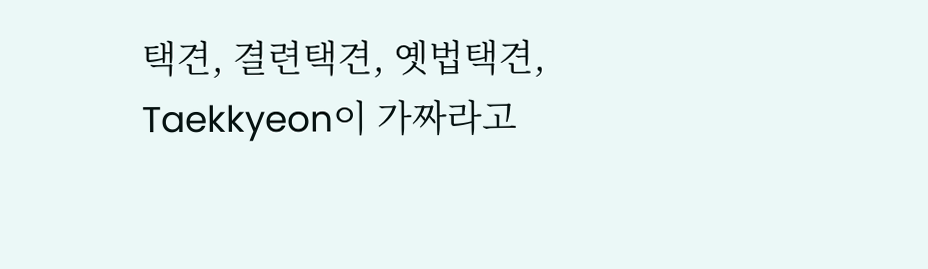택견, 결련택견, 옛법택견, Taekkyeon이 가짜라고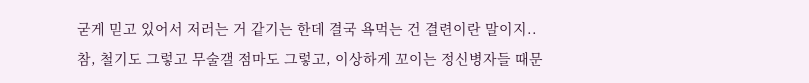굳게 믿고 있어서 저러는 거 같기는 한데 결국 욕먹는 건 결련이란 말이지..
참, 철기도 그렇고 무술갤 점마도 그렇고, 이상하게 꼬이는 정신병자들 때문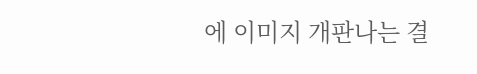에 이미지 개판나는 결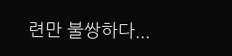련만 불쌍하다...